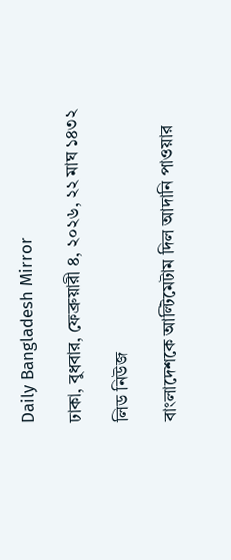Daily Bangladesh Mirror

ঢাকা, বুধবার, ফেব্রুয়ারী ৪, ২০২৬, ২২ মাঘ ১৪৩২

লিড নিউজ

বাংলাদেশকে আল্টিমেটাম দিল আদানি পাওয়ার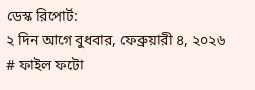ডেস্ক রিপোর্ট:
২ দিন আগে বুধবার, ফেব্রুয়ারী ৪, ২০২৬
# ফাইল ফটো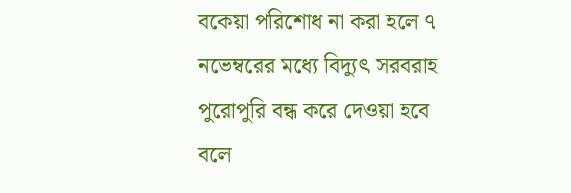বকেয়া পরিশোধ না করা হলে ৭ নভেম্বরের মধ্যে বিদ্যুৎ সরবরাহ পুরোপুরি বন্ধ করে দেওয়া হবে বলে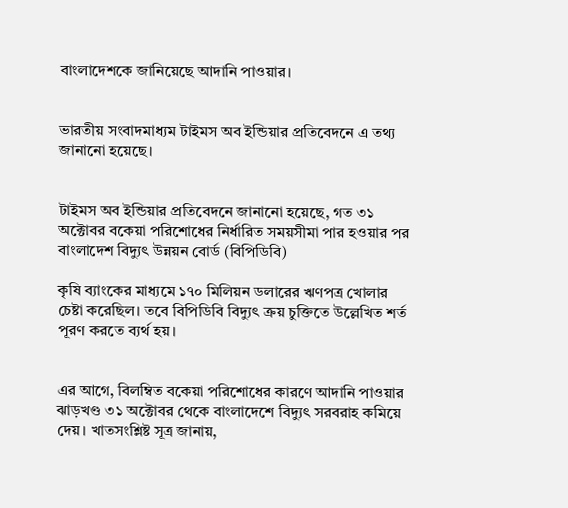বাংলাদেশকে জানিয়েছে আদানি পাওয়ার।


ভারতীয় সংবাদমাধ্যম টাইমস অব ইন্ডিয়ার প্রতিবেদনে এ তথ্য জানানো হয়েছে।


টাইমস অব ইন্ডিয়ার প্রতিবেদনে জানানো হয়েছে, গত ৩১ অক্টোবর বকেয়া পরিশোধের নির্ধারিত সময়সীমা পার হওয়ার পর বাংলাদেশ বিদ্যুৎ উন্নয়ন বোর্ড (বিপিডিবি)

কৃষি ব্যাংকের মাধ্যমে ১৭০ মিলিয়ন ডলারের ঋণপত্র খোলার চেষ্টা করেছিল। তবে বিপিডিবি বিদ্যুৎ ক্রয় চুক্তিতে উল্লেখিত শর্ত পূরণ করতে ব্যর্থ হয়।


এর আগে, বিলম্বিত বকেয়া পরিশোধের কারণে আদানি পাওয়ার ঝাড়খণ্ড ৩১ অক্টোবর থেকে বাংলাদেশে বিদ্যুৎ সরবরাহ কমিয়ে দেয়। খাতসংশ্লিষ্ট সূত্র জানায়,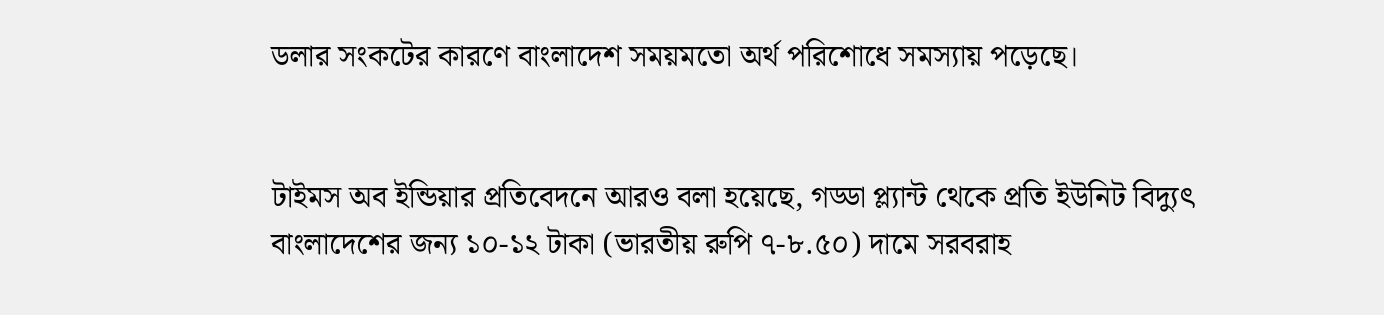ডলার সংকটের কারণে বাংলাদেশ সময়মতো অর্থ পরিশোধে সমস্যায় পড়েছে।


টাইমস অব ইন্ডিয়ার প্রতিবেদনে আরও বলা হয়েছে, গড্ডা প্ল্যান্ট থেকে প্রতি ইউনিট বিদ্যুৎ বাংলাদেশের জন্য ১০-১২ টাকা (ভারতীয় রুপি ৭-৮.৫০) দামে সরবরাহ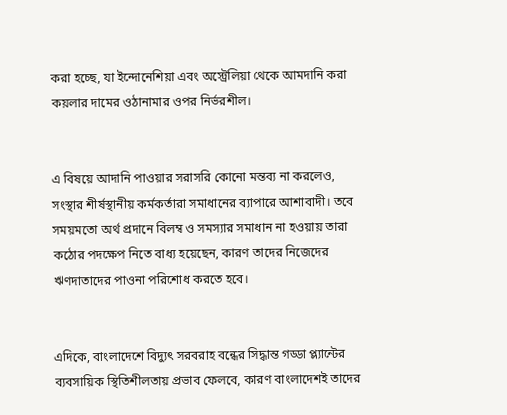করা হচ্ছে, যা ইন্দোনেশিয়া এবং অস্ট্রেলিয়া থেকে আমদানি করা কয়লার দামের ওঠানামার ওপর নির্ভরশীল।


এ বিষয়ে আদানি পাওয়ার সরাসরি কোনো মন্তব্য না করলেও, সংস্থার শীর্ষস্থানীয় কর্মকর্তারা সমাধানের ব্যাপারে আশাবাদী। তবে সময়মতো অর্থ প্রদানে বিলম্ব ও সমস্যার সমাধান না হওয়ায় তারা কঠোর পদক্ষেপ নিতে বাধ্য হয়েছেন, কারণ তাদের নিজেদের ঋণদাতাদের পাওনা পরিশোধ করতে হবে।


এদিকে, বাংলাদেশে বিদ্যুৎ সরবরাহ বন্ধের সিদ্ধান্ত গড্ডা প্ল্যান্টের ব্যবসায়িক স্থিতিশীলতায় প্রভাব ফেলবে, কারণ বাংলাদেশই তাদের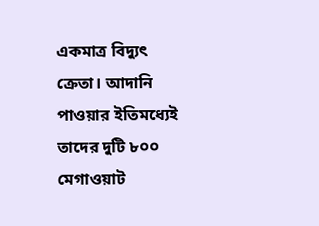একমাত্র বিদ্যুৎ ক্রেতা। আদানি পাওয়ার ইতিমধ্যেই তাদের দুটি ৮০০ মেগাওয়াট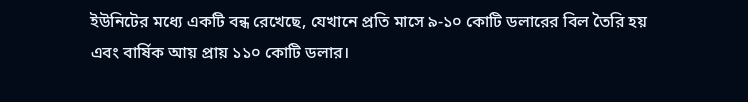ইউনিটের মধ্যে একটি বন্ধ রেখেছে, যেখানে প্রতি মাসে ৯-১০ কোটি ডলারের বিল তৈরি হয় এবং বার্ষিক আয় প্রায় ১১০ কোটি ডলার।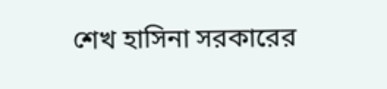শেখ হাসিনা সরকারের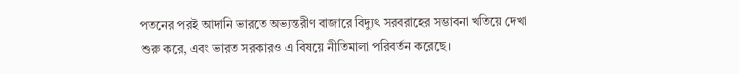পতনের পরই আদানি ভারতে অভ্যন্তরীণ বাজারে বিদ্যুৎ সরবরাহের সম্ভাবনা খতিয়ে দেখা শুরু করে, এবং ভারত সরকারও এ বিষয়ে নীতিমালা পরিবর্তন করেছে।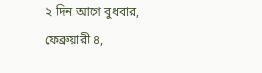২ দিন আগে বুধবার, ফেব্রুয়ারী ৪,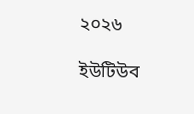২০২৬

ইউটিউব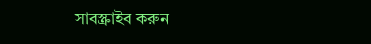সাবস্ক্রাইব করুন